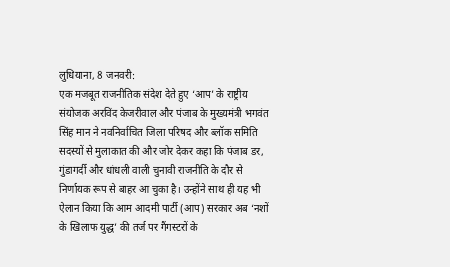लुधियाना, 8 जनवरी:
एक मजबूत राजनीतिक संदेश देते हुए ‘आप’ के राष्ट्रीय संयोजक अरविंद केजरीवाल और पंजाब के मुख्यमंत्री भगवंत सिंह मान ने नवनिर्वाचित जिला परिषद और ब्लॉक समिति सदस्यों से मुलाकात की और जोर देकर कहा कि पंजाब डर, गुंडागर्दी और धांधली वाली चुनावी राजनीति के दौर से निर्णायक रूप से बाहर आ चुका है। उन्होंने साथ ही यह भी ऐलान किया कि आम आदमी पार्टी (आप) सरकार अब ‘नशों के खिलाफ युद्ध’ की तर्ज पर गैंगस्टरों के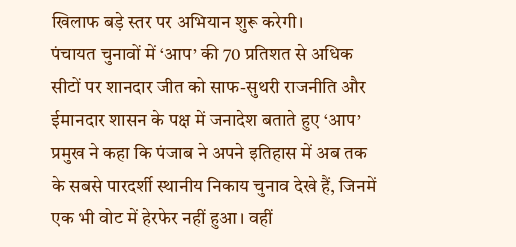खिलाफ बड़े स्तर पर अभियान शुरू करेगी।
पंचायत चुनावों में ‘आप’ की 70 प्रतिशत से अधिक सीटों पर शानदार जीत को साफ-सुथरी राजनीति और ईमानदार शासन के पक्ष में जनादेश बताते हुए ‘आप’ प्रमुख ने कहा कि पंजाब ने अपने इतिहास में अब तक के सबसे पारदर्शी स्थानीय निकाय चुनाव देखे हैं, जिनमें एक भी वोट में हेरफेर नहीं हुआ। वहीं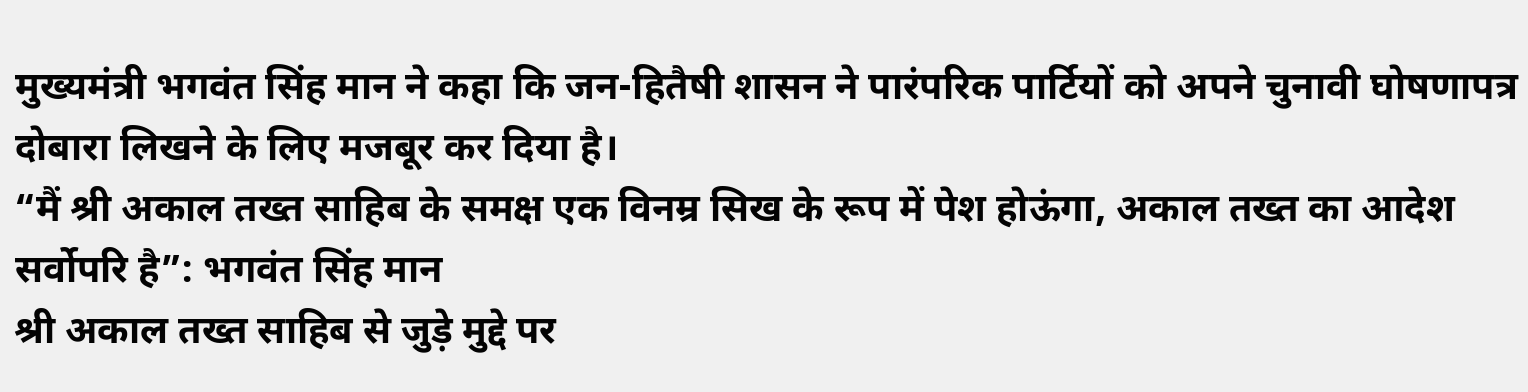मुख्यमंत्री भगवंत सिंह मान ने कहा कि जन-हितैषी शासन ने पारंपरिक पार्टियों को अपने चुनावी घोषणापत्र दोबारा लिखने के लिए मजबूर कर दिया है।
“मैं श्री अकाल तख्त साहिब के समक्ष एक विनम्र सिख के रूप में पेश होऊंगा, अकाल तख्त का आदेश सर्वोपरि है”: भगवंत सिंह मान
श्री अकाल तख्त साहिब से जुड़े मुद्दे पर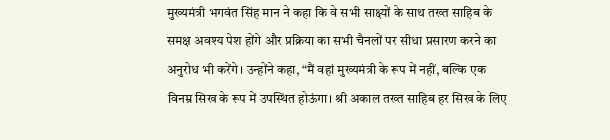मुख्यमंत्री भगवंत सिंह मान ने कहा कि वे सभी साक्ष्यों के साथ तख्त साहिब के समक्ष अवश्य पेश होंगे और प्रक्रिया का सभी चैनलों पर सीधा प्रसारण करने का अनुरोध भी करेंगे। उन्होंने कहा, “मैं वहां मुख्यमंत्री के रूप में नहीं, बल्कि एक विनम्र सिख के रूप में उपस्थित होऊंगा। श्री अकाल तख्त साहिब हर सिख के लिए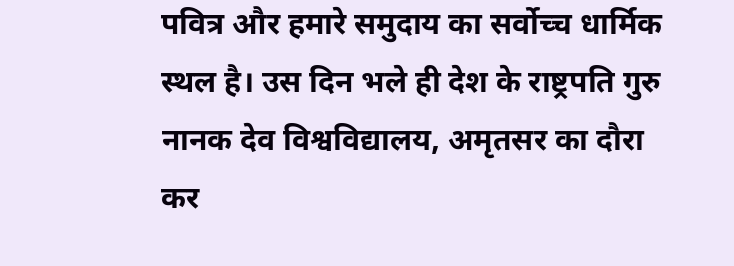पवित्र और हमारे समुदाय का सर्वोच्च धार्मिक स्थल है। उस दिन भले ही देश के राष्ट्रपति गुरु नानक देव विश्वविद्यालय, अमृतसर का दौरा कर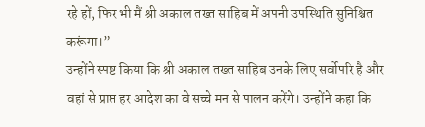रहे हों, फिर भी मैं श्री अकाल तख्त साहिब में अपनी उपस्थिति सुनिश्चित करूंगा।”
उन्होंने स्पष्ट किया कि श्री अकाल तख्त साहिब उनके लिए सर्वोपरि है और वहां से प्राप्त हर आदेश का वे सच्चे मन से पालन करेंगे। उन्होंने कहा कि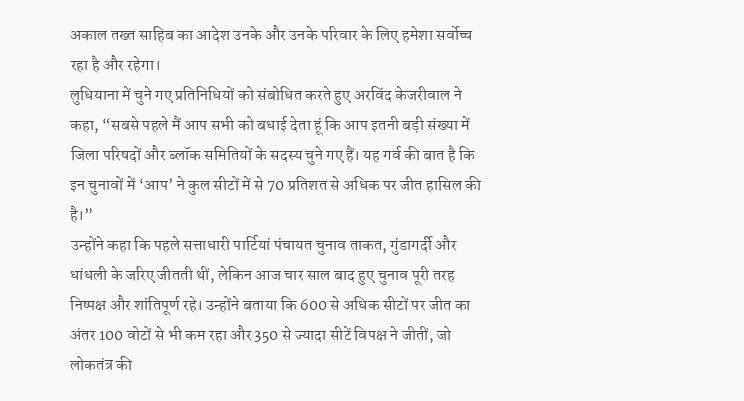अकाल तख्त साहिब का आदेश उनके और उनके परिवार के लिए हमेशा सर्वोच्च रहा है और रहेगा।
लुधियाना में चुने गए प्रतिनिधियों को संबोधित करते हुए अरविंद केजरीवाल ने कहा, “सबसे पहले मैं आप सभी को बधाई देता हूं कि आप इतनी बड़ी संख्या में जिला परिषदों और ब्लॉक समितियों के सदस्य चुने गए हैं। यह गर्व की बात है कि इन चुनावों में ‘आप’ ने कुल सीटों में से 70 प्रतिशत से अधिक पर जीत हासिल की है।”
उन्होंने कहा कि पहले सत्ताधारी पार्टियां पंचायत चुनाव ताकत, गुंडागर्दी और धांधली के जरिए जीतती थीं, लेकिन आज चार साल बाद हुए चुनाव पूरी तरह निष्पक्ष और शांतिपूर्ण रहे। उन्होंने बताया कि 600 से अधिक सीटों पर जीत का अंतर 100 वोटों से भी कम रहा और 350 से ज्यादा सीटें विपक्ष ने जीतीं, जो लोकतंत्र की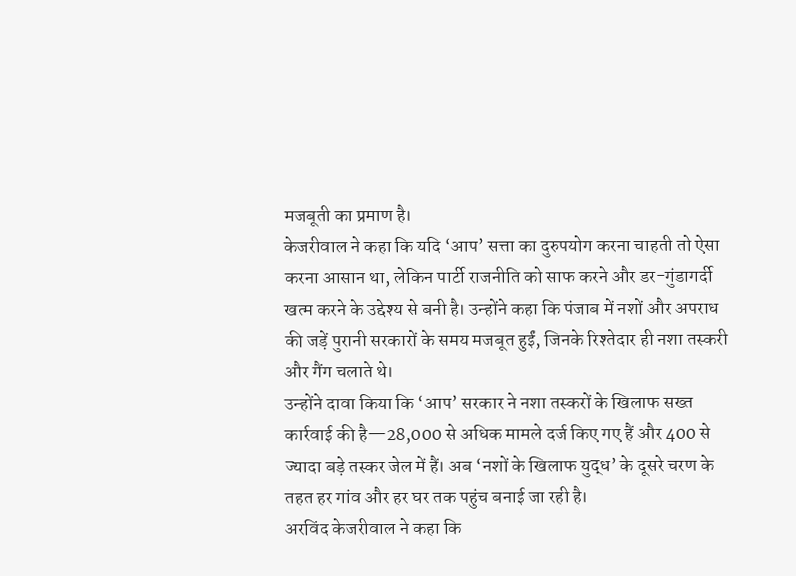मजबूती का प्रमाण है।
केजरीवाल ने कहा कि यदि ‘आप’ सत्ता का दुरुपयोग करना चाहती तो ऐसा करना आसान था, लेकिन पार्टी राजनीति को साफ करने और डर-गुंडागर्दी खत्म करने के उद्देश्य से बनी है। उन्होंने कहा कि पंजाब में नशों और अपराध की जड़ें पुरानी सरकारों के समय मजबूत हुईं, जिनके रिश्तेदार ही नशा तस्करी और गैंग चलाते थे।
उन्होंने दावा किया कि ‘आप’ सरकार ने नशा तस्करों के खिलाफ सख्त कार्रवाई की है—28,000 से अधिक मामले दर्ज किए गए हैं और 400 से ज्यादा बड़े तस्कर जेल में हैं। अब ‘नशों के खिलाफ युद्ध’ के दूसरे चरण के तहत हर गांव और हर घर तक पहुंच बनाई जा रही है।
अरविंद केजरीवाल ने कहा कि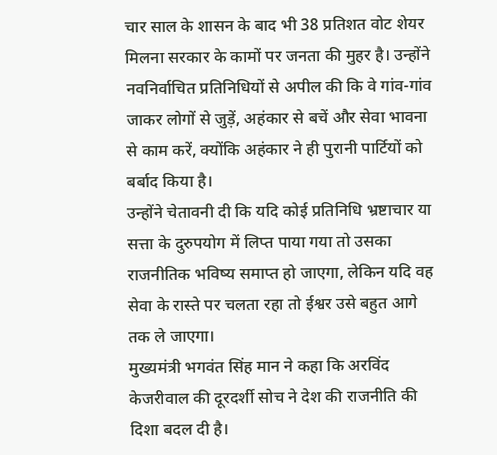चार साल के शासन के बाद भी 38 प्रतिशत वोट शेयर मिलना सरकार के कामों पर जनता की मुहर है। उन्होंने नवनिर्वाचित प्रतिनिधियों से अपील की कि वे गांव-गांव जाकर लोगों से जुड़ें, अहंकार से बचें और सेवा भावना से काम करें, क्योंकि अहंकार ने ही पुरानी पार्टियों को बर्बाद किया है।
उन्होंने चेतावनी दी कि यदि कोई प्रतिनिधि भ्रष्टाचार या सत्ता के दुरुपयोग में लिप्त पाया गया तो उसका राजनीतिक भविष्य समाप्त हो जाएगा, लेकिन यदि वह सेवा के रास्ते पर चलता रहा तो ईश्वर उसे बहुत आगे तक ले जाएगा।
मुख्यमंत्री भगवंत सिंह मान ने कहा कि अरविंद केजरीवाल की दूरदर्शी सोच ने देश की राजनीति की दिशा बदल दी है।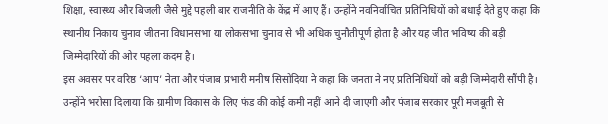शिक्षा, स्वास्थ्य और बिजली जैसे मुद्दे पहली बार राजनीति के केंद्र में आए हैं। उन्होंने नवनिर्वाचित प्रतिनिधियों को बधाई देते हुए कहा कि स्थानीय निकाय चुनाव जीतना विधानसभा या लोकसभा चुनाव से भी अधिक चुनौतीपूर्ण होता है और यह जीत भविष्य की बड़ी जिम्मेदारियों की ओर पहला कदम है।
इस अवसर पर वरिष्ठ ‘आप’ नेता और पंजाब प्रभारी मनीष सिसोदिया ने कहा कि जनता ने नए प्रतिनिधियों को बड़ी जिम्मेदारी सौंपी है। उन्होंने भरोसा दिलाया कि ग्रामीण विकास के लिए फंड की कोई कमी नहीं आने दी जाएगी और पंजाब सरकार पूरी मजबूती से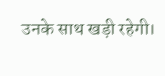उनके साथ खड़ी रहेगी।